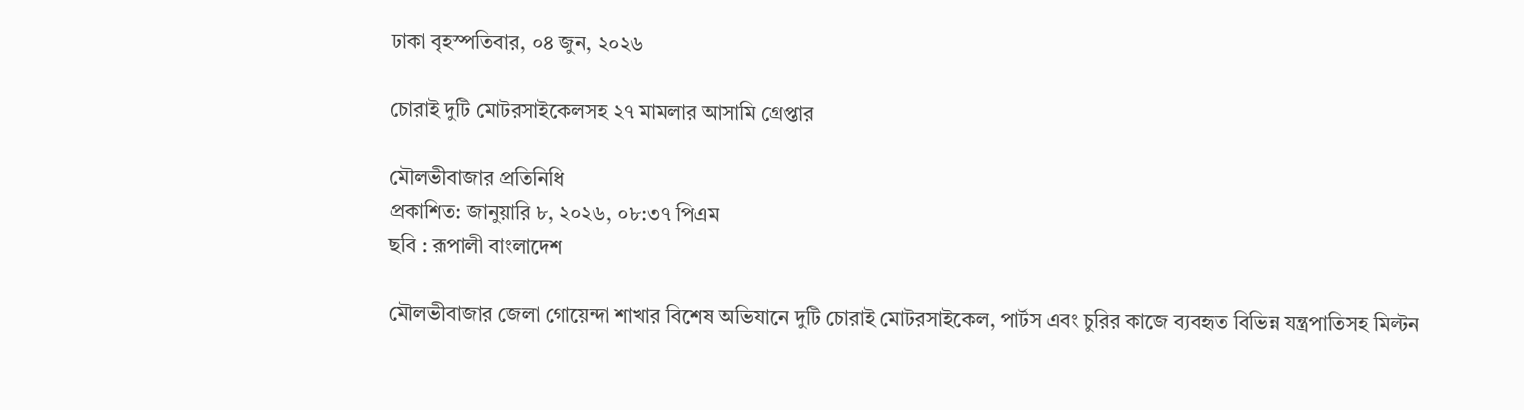ঢাকা বৃহস্পতিবার, ০৪ জুন, ২০২৬

চোরাই দুটি মোটরসাইকেলসহ ২৭ মামলার আসামি গ্রেপ্তার

মৌলভীবাজার প্রতিনিধি
প্রকাশিত: জানুয়ারি ৮, ২০২৬, ০৮:৩৭ পিএম
ছবি : রূপালী বাংলাদেশ

মৌলভীবাজার জেলা গোয়েন্দা শাখার বিশেষ অভিযানে দুটি চোরাই মোটরসাইকেল, পার্টস এবং চুরির কাজে ব্যবহৃত বিভিন্ন যন্ত্রপাতিসহ মিল্টন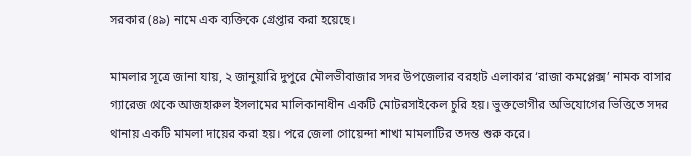সরকার (৪৯) নামে এক ব্যক্তিকে গ্রেপ্তার করা হয়েছে।

মামলার সূত্রে জানা যায়, ২ জানুয়ারি দুপুরে মৌলভীবাজার সদর উপজেলার বরহাট এলাকার ‘রাজা কমপ্লেক্স’ নামক বাসার গ্যারেজ থেকে আজহারুল ইসলামের মালিকানাধীন একটি মোটরসাইকেল চুরি হয়। ভুক্তভোগীর অভিযোগের ভিত্তিতে সদর থানায় একটি মামলা দায়ের করা হয়। পরে জেলা গোয়েন্দা শাখা মামলাটির তদন্ত শুরু করে।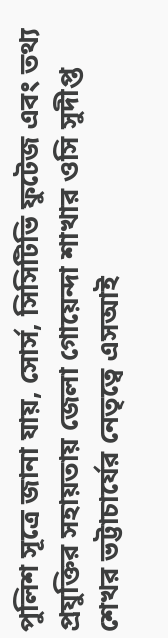পুলিশ সূত্রে জানা যায়, সোর্স, সিসিটিভি ফুটেজ এবং তথ্য প্রযুক্তির সহায়তায় জেলা গোয়েন্দা শাখার ওসি সুদীপ্ত শেখর ভট্টাচার্যের নেতৃত্বে এসআই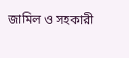জামিল ও সহকারী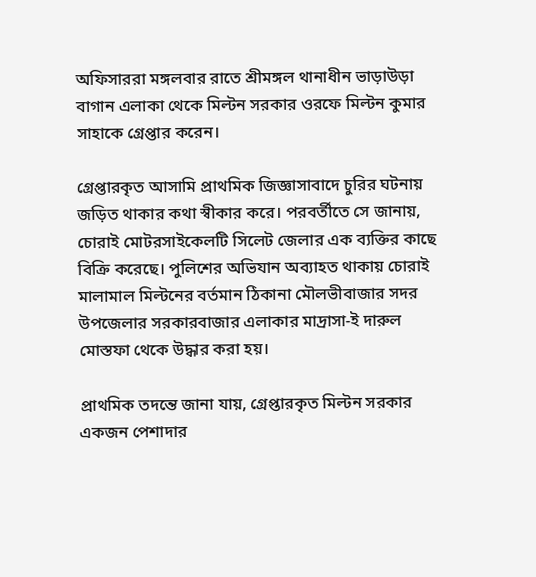অফিসাররা মঙ্গলবার রাতে শ্রীমঙ্গল থানাধীন ভাড়াউড়া বাগান এলাকা থেকে মিল্টন সরকার ওরফে মিল্টন কুমার সাহাকে গ্রেপ্তার করেন।

গ্রেপ্তারকৃত আসামি প্রাথমিক জিজ্ঞাসাবাদে চুরির ঘটনায় জড়িত থাকার কথা স্বীকার করে। পরবর্তীতে সে জানায়, চোরাই মোটরসাইকেলটি সিলেট জেলার এক ব্যক্তির কাছে বিক্রি করেছে। পুলিশের অভিযান অব্যাহত থাকায় চোরাই মালামাল মিল্টনের বর্তমান ঠিকানা মৌলভীবাজার সদর উপজেলার সরকারবাজার এলাকার মাদ্রাসা-ই দারুল মোস্তফা থেকে উদ্ধার করা হয়।

প্রাথমিক তদন্তে জানা যায়, গ্রেপ্তারকৃত মিল্টন সরকার একজন পেশাদার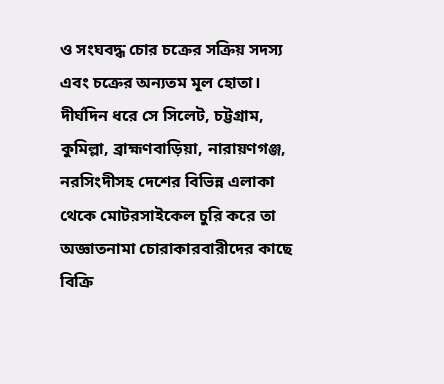ও সংঘবদ্ধ চোর চক্রের সক্রিয় সদস্য এবং চক্রের অন্যতম মূল হোতা। দীর্ঘদিন ধরে সে সিলেট, চট্টগ্রাম, কুমিল্লা, ব্রাহ্মণবাড়িয়া, নারায়ণগঞ্জ, নরসিংদীসহ দেশের বিভিন্ন এলাকা থেকে মোটরসাইকেল চুরি করে তা অজ্ঞাতনামা চোরাকারবারীদের কাছে বিক্রি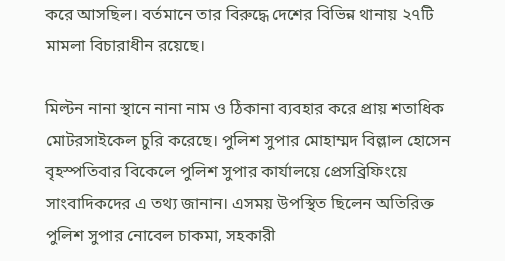করে আসছিল। বর্তমানে তার বিরুদ্ধে দেশের বিভিন্ন থানায় ২৭টি মামলা বিচারাধীন রয়েছে।

মিল্টন নানা স্থানে নানা নাম ও ঠিকানা ব্যবহার করে প্রায় শতাধিক মোটরসাইকেল চুরি করেছে। পুলিশ সুপার মোহাম্মদ বিল্লাল হোসেন বৃহস্পতিবার বিকেলে পুলিশ সুপার কার্যালয়ে প্রেসব্রিফিংয়ে সাংবাদিকদের এ তথ্য জানান। এসময় উপস্থিত ছিলেন অতিরিক্ত পুলিশ সুপার নোবেল চাকমা, সহকারী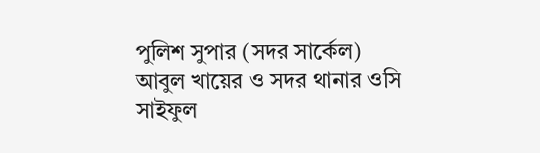পুলিশ সুপার (সদর সার্কেল) আবুল খায়ের ও সদর থানার ওসি সাইফুল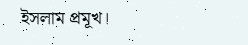ইসলাম প্রমূখ।